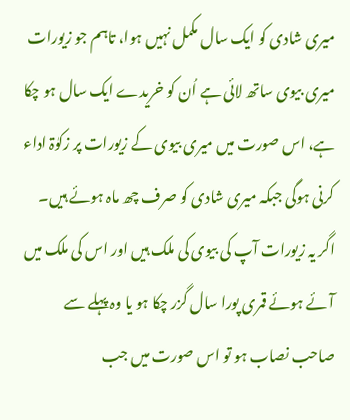میری شادی کو ایک سال مکمل نہیں ہوا، تاہم جو زیورات میری بیوی ساتھ لائی ہے اُن کو خریدے ایک سال ہو چکا ہے، اس صورت میں میری بیوی کے زیورات پر زکوٰۃ اداء کرنی ہوگی جبکہ میری شادی کو صرف چھ ماہ ہوئے ہیں۔
اگر یہ زیورات آپ کی بیوی کی ملک ہیں اور اس کی ملک میں آئے ہوئے قمری پورا سال گزر چکا ہو یا وہ پہلے سے صاحب نصاب ہو تو اس صورت میں جب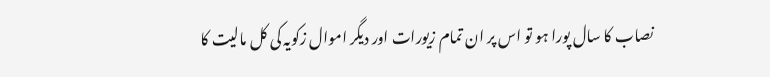نصاب کا سال پورا ہو تو اس پر ان تمام زیورات اور دیگر اموال زکویہ کی کل مالیت کا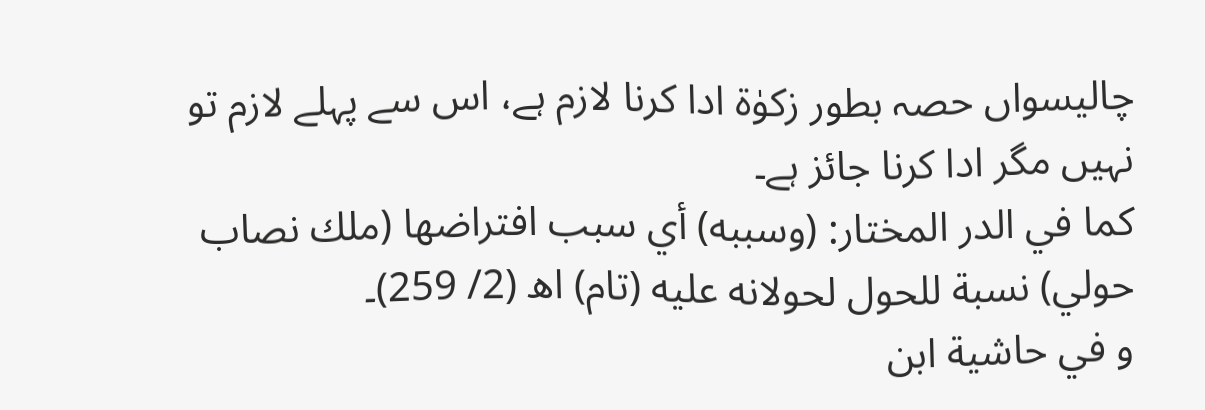چالیسواں حصہ بطور زکوٰۃ ادا کرنا لازم ہے، اس سے پہلے لازم تو نہیں مگر ادا کرنا جائز ہے۔
كما في الدر المختار: (وسببه) أي سبب افتراضها (ملك نصاب حولي) نسبة للحول لحولانه عليه (تام) اھ (2/ 259)۔
و في حاشية ابن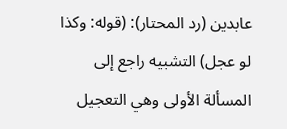عابدين (رد المحتار): (قوله: وكذا لو عجل) التشبيه راجع إلى المسألة الأولى وهي التعجيل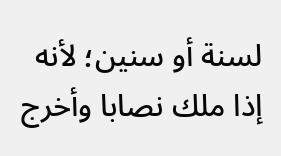لسنة أو سنين؛ لأنه إذا ملك نصابا وأخرج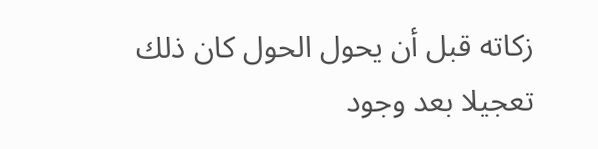زكاته قبل أن يحول الحول كان ذلك تعجيلا بعد وجود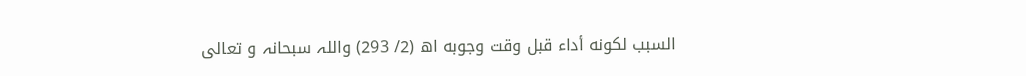السبب لكونه أداء قبل وقت وجوبه اھ (2/ 293) واللہ سبحانہ و تعالی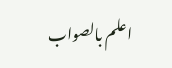اعلم بالصواب